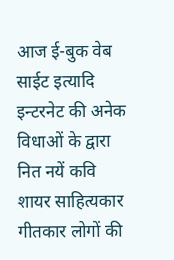आज ई-बुक वेब साईट इत्यादि इन्टरनेट की अनेक विधाओं के द्वारा नित नयें कवि शायर साहित्यकार गीतकार लोगों की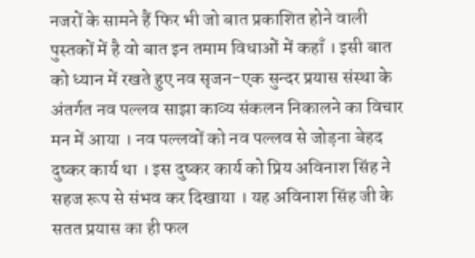नजरों के सामने हैं फिर भी जो बात प्रकाशित होने वाली पुस्तकों में है वो बात इन तमाम विधाओं में कहाँ । इसी बात को ध्यान में रखते हुए नव सृजन-एक सुन्दर प्रयास संस्था के अंतर्गत नव पल्लव साझा काव्य संकलन निकालने का विचार मन में आया । नव पल्लवों को नव पल्लव से जोड़ना बेहद दुष्कर कार्य था । इस दुष्कर कार्य को प्रिय अविनाश सिंह ने सहज रूप से संभव कर दिखाया । यह अविनाश सिंह जी के सतत प्रयास का ही फल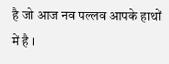है जो आज नव पल्लव आपके हाथों में है ।